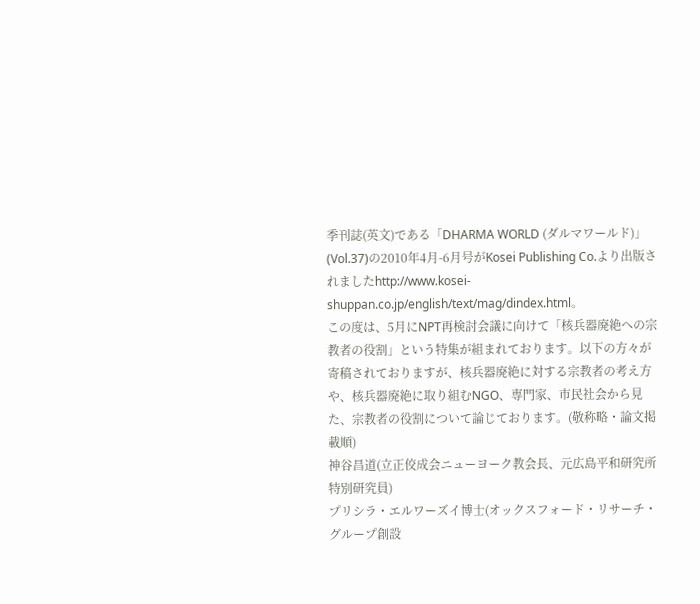季刊誌(英文)である「DHARMA WORLD (ダルマワールド)」 (Vol.37)の2010年4月-6月号がKosei Publishing Co.より出版されましたhttp://www.kosei-shuppan.co.jp/english/text/mag/dindex.html。
この度は、5月にNPT再検討会議に向けて「核兵器廃絶への宗教者の役割」という特集が組まれております。以下の方々が寄稿されておりますが、核兵器廃絶に対する宗教者の考え方や、核兵器廃絶に取り組むNGO、専門家、市民社会から見た、宗教者の役割について論じております。(敬称略・論文掲載順)
神谷昌道(立正佼成会ニューヨーク教会長、元広島平和研究所特別研究員)
プリシラ・エルワーズイ博士(オックスフォード・リサーチ・グループ創設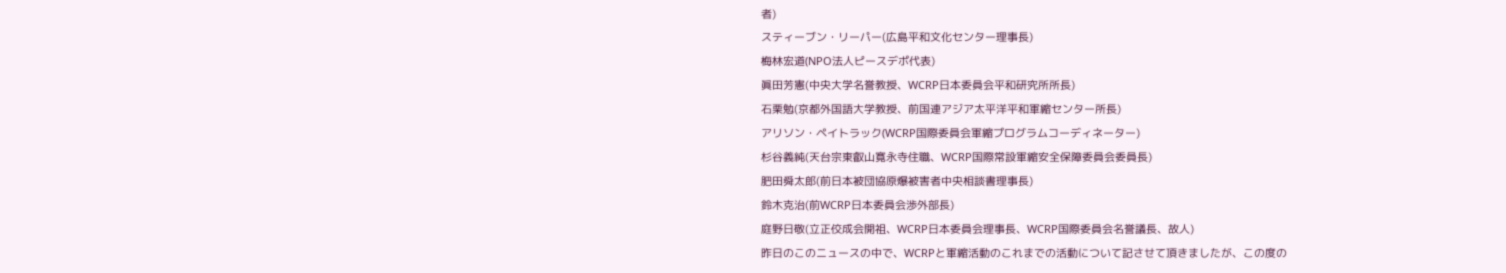者)
スティーブン・リーパー(広島平和文化センター理事長)
梅林宏道(NPO法人ピースデポ代表)
眞田芳憲(中央大学名誉教授、WCRP日本委員会平和研究所所長)
石栗勉(京都外国語大学教授、前国連アジア太平洋平和軍縮センター所長)
アリソン・ペイトラック(WCRP国際委員会軍縮プログラムコーディネーター)
杉谷義純(天台宗東叡山寛永寺住職、WCRP国際常設軍縮安全保障委員会委員長)
肥田舜太郎(前日本被団協原爆被害者中央相談書理事長)
鈴木克治(前WCRP日本委員会渉外部長)
庭野日敬(立正佼成会開祖、WCRP日本委員会理事長、WCRP国際委員会名誉議長、故人)
昨日のこのニュースの中で、WCRPと軍縮活動のこれまでの活動について記させて頂きましたが、この度の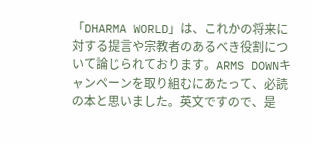「DHARMA WORLD」は、これかの将来に対する提言や宗教者のあるべき役割について論じられております。ARMS DOWNキャンペーンを取り組むにあたって、必読の本と思いました。英文ですので、是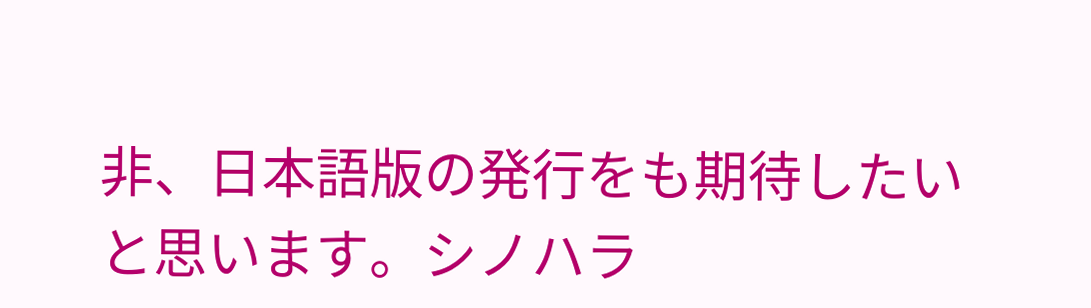非、日本語版の発行をも期待したいと思います。シノハラ